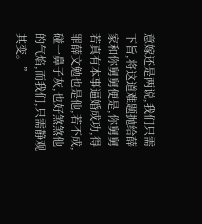意嫁还是两说,我们只需下旨,将这道难题抛给薛家和你舅舅便是,你舅舅若真有本事逼婚成功,得罪薛文勉也是他,若不成,碰一鼻子灰,也好煞煞他的气焰,而我们,只需静观其变。”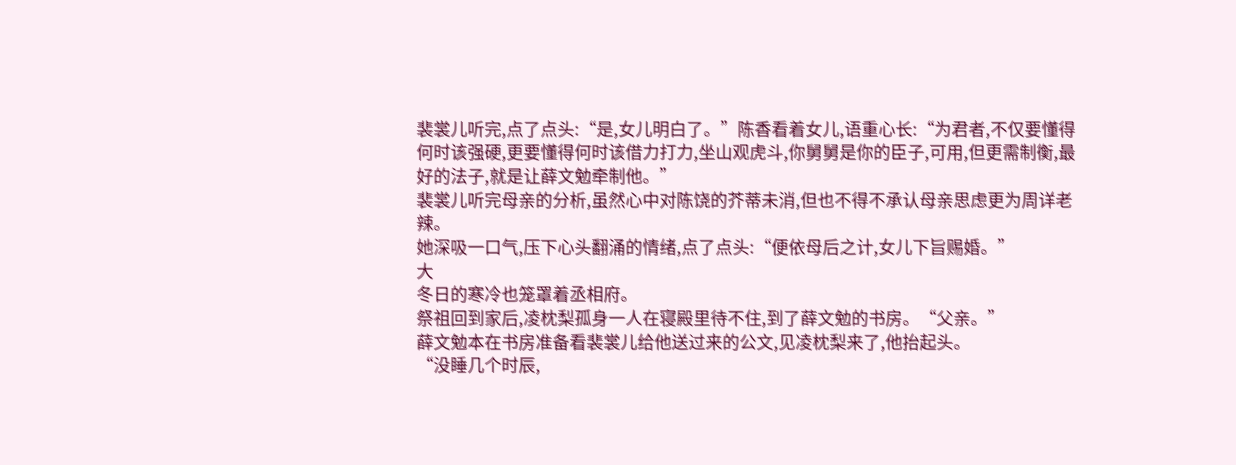裴裳儿听完,点了点头:“是,女儿明白了。”陈香看着女儿,语重心长:“为君者,不仅要懂得何时该强硬,更要懂得何时该借力打力,坐山观虎斗,你舅舅是你的臣子,可用,但更需制衡,最好的法子,就是让薛文勉牵制他。”
裴裳儿听完母亲的分析,虽然心中对陈饶的芥蒂未消,但也不得不承认母亲思虑更为周详老辣。
她深吸一口气,压下心头翻涌的情绪,点了点头:“便依母后之计,女儿下旨赐婚。”
大
冬日的寒冷也笼罩着丞相府。
祭祖回到家后,凌枕梨孤身一人在寝殿里待不住,到了薛文勉的书房。“父亲。”
薛文勉本在书房准备看裴裳儿给他送过来的公文,见凌枕梨来了,他抬起头。
“没睡几个时辰,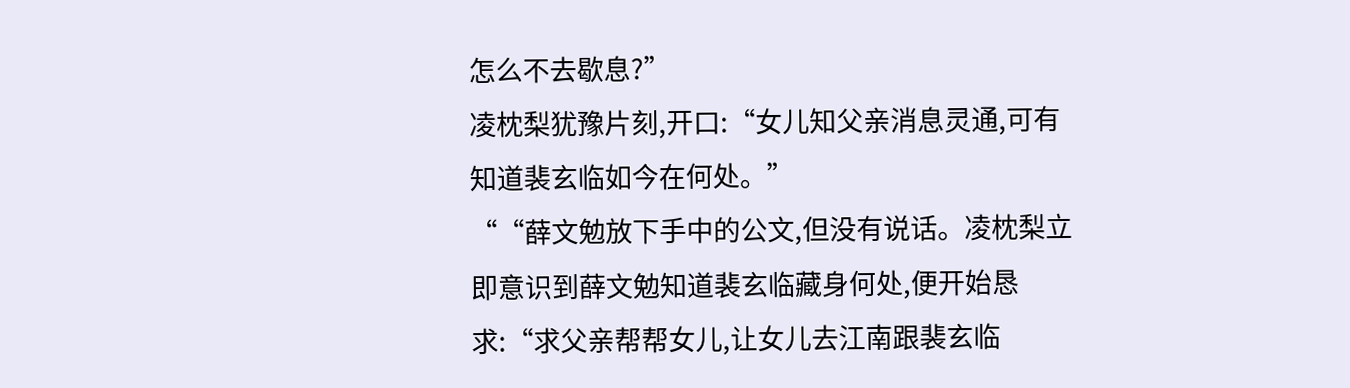怎么不去歇息?”
凌枕梨犹豫片刻,开口:“女儿知父亲消息灵通,可有知道裴玄临如今在何处。”
““薛文勉放下手中的公文,但没有说话。凌枕梨立即意识到薛文勉知道裴玄临藏身何处,便开始恳求:“求父亲帮帮女儿,让女儿去江南跟裴玄临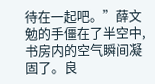待在一起吧。”薛文勉的手僵在了半空中,书房内的空气瞬间凝固了。良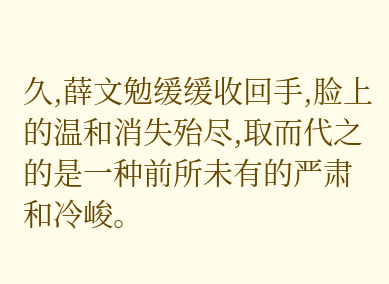久,薛文勉缓缓收回手,脸上的温和消失殆尽,取而代之的是一种前所未有的严肃和冷峻。